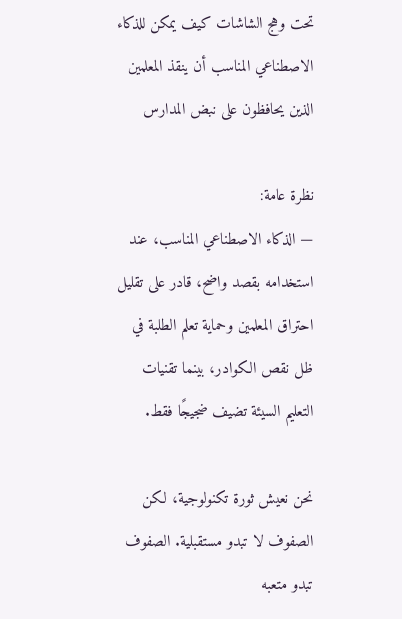تحت وهج الشاشات كيف يمكن للذكاء الاصطناعي المناسب أن ينقذ المعلمين الذين يحافظون على نبض المدارس

نظرة عامة:
— الذكاء الاصطناعي المناسب، عند استخدامه بقصد واضح، قادر على تقليل احتراق المعلمين وحماية تعلم الطلبة في ظل نقص الكوادر، بينما تقنيات التعليم السيئة تضيف ضجيجًا فقط.

نحن نعيش ثورة تكنولوجية، لكن الصفوف لا تبدو مستقبلية. الصفوف تبدو متعبه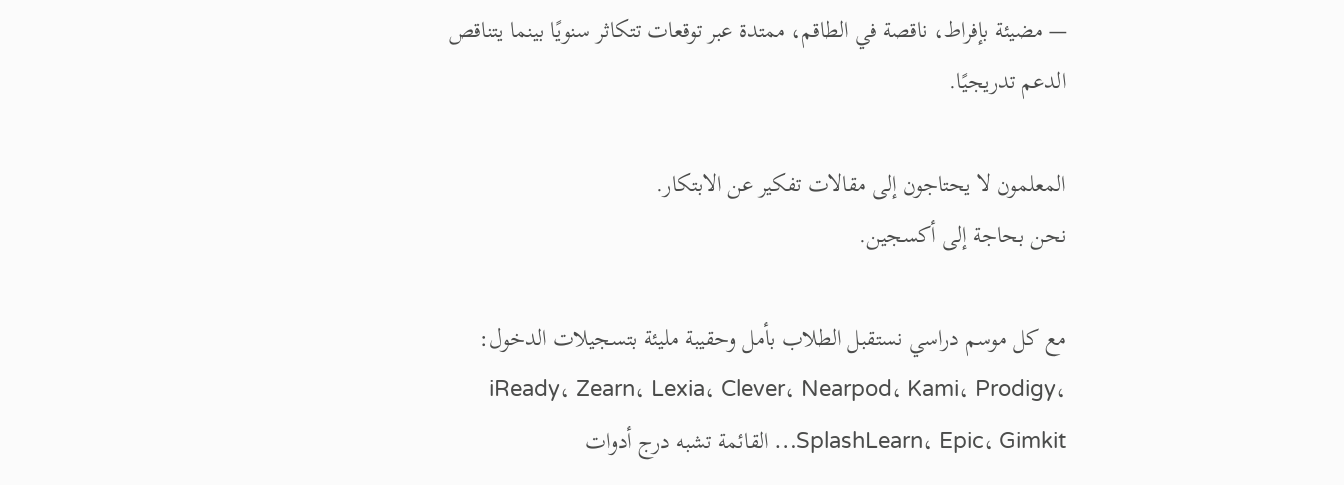— مضيئة بإفراط، ناقصة في الطاقم، ممتدة عبر توقعات تتكاثر سنويًا بينما يتناقص الدعم تدريجيًا.

المعلمون لا يحتاجون إلى مقالات تفكير عن الابتكار.
نحن بحاجة إلى أكسجين.

مع كل موسم دراسي نستقبل الطلاب بأمل وحقيبة مليئة بتسجيلات الدخول: iReady، Zearn، Lexia، Clever، Nearpod، Kami، Prodigy، SplashLearn، Epic، Gimkit… القائمة تشبه درج أدوات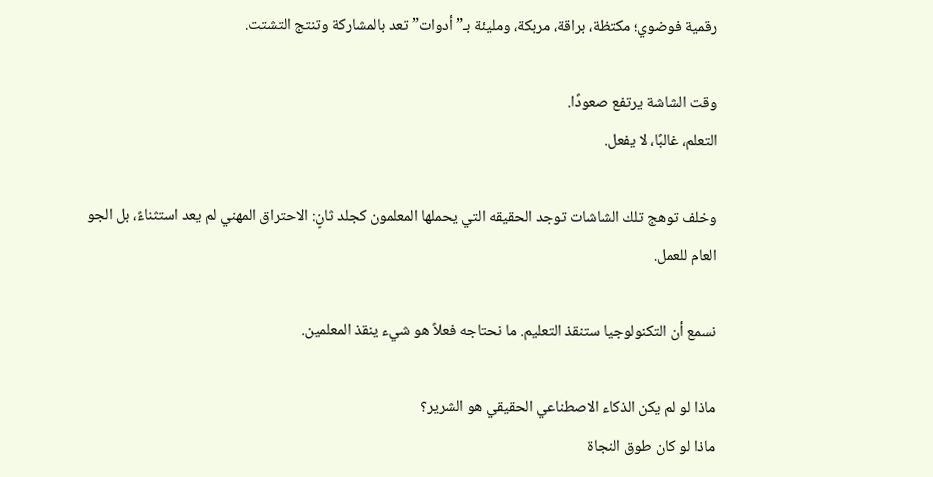رقمية فوضوي؛ مكتظة، براقة، مربكة، ومليئة بـ”أدوات” تعد بالمشاركة وتنتج التشتت.

وقت الشاشة يرتفع صعودًا.
التعلم، غالبًا، لا يفعل.

وخلف توهج تلك الشاشات توجد الحقيقه التي يحملها المعلمون كجلد ثانٍ: الاحتراق المهني لم يعد استثناءً، بل الجو العام للعمل.

نسمع أن التكنولوجيا ستنقذ التعليم. ما نحتاجه فعلاً هو شيء ينقذ المعلمين.

ماذا لو لم يكن الذكاء الاصطناعي الحقيقي هو الشرير؟
ماذا لو كان طوق النجاة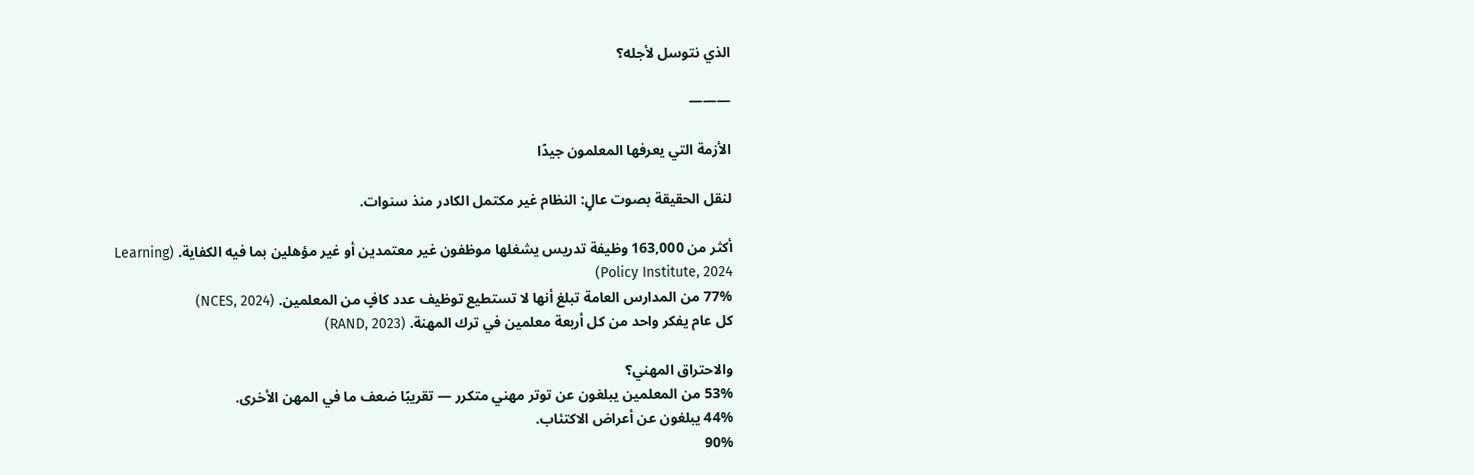الذي نتوسل لأجله؟

———

الأزمة التي يعرفها المعلمون جيدًا

لنقل الحقيقة بصوت عالٍ: النظام غير مكتمل الكادر منذ سنوات.

أكثر من 163,000 وظيفة تدريس يشغلها موظفون غير معتمدين أو غير مؤهلين بما فيه الكفاية. (Learning Policy Institute, 2024)
77% من المدارس العامة تبلغ أنها لا تستطيع توظيف عدد كافٍ من المعلمين. (NCES, 2024)
كل عام يفكر واحد من كل أربعة معلمين في ترك المهنة. (RAND, 2023)

والاحتراق المهني؟
53% من المعلمين يبلغون عن توتر مهني متكرر — تقريبًا ضعف ما في المهن الأخرى.
44% يبلغون عن أعراض الاكتئاب.
90%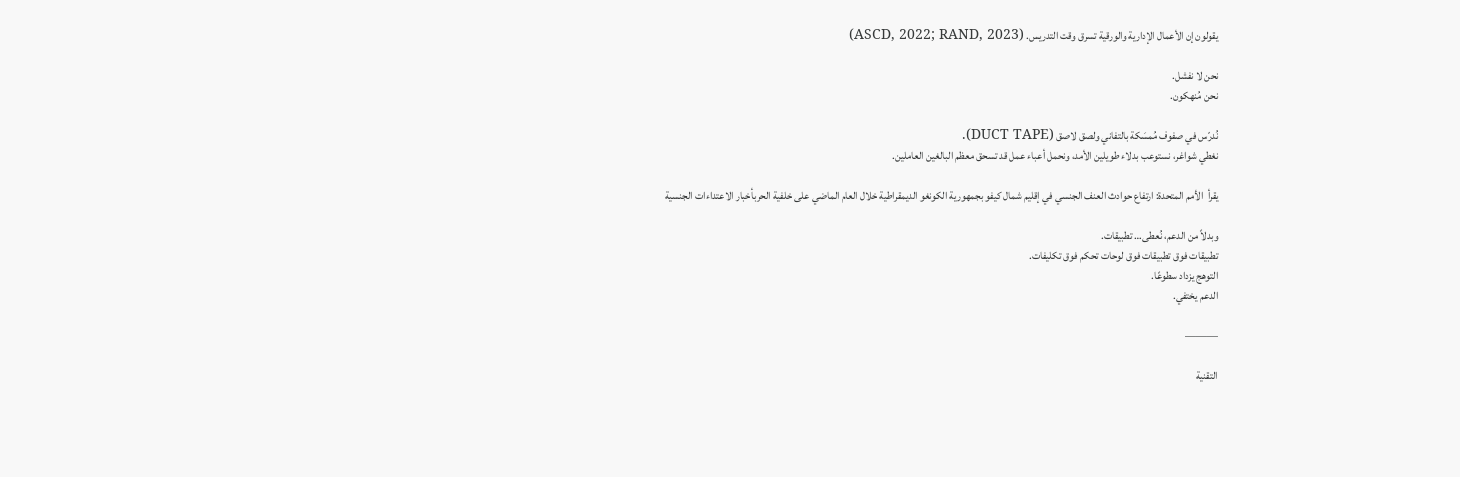يقولون إن الأعمال الإدارية والورقية تسرق وقت التدريس. (ASCD, 2022; RAND, 2023)

نحن لا نفشل.
نحن مُنهكون.

نُدرّس في صفوف مُمسَكة بالتفاني ولصق لاصق (DUCT TAPE).
نغطي شواغر، نستوعب بدلاء طويلين الأمد، ونحمل أعباء عمل قد تسحق معظم البالغين العاملين.

يقرأ  الأمم المتحدة: ارتفاع حوادث العنف الجنسي في إقليم شمال كيفو بجمهورية الكونغو الديمقراطية خلال العام الماضي على خلفية الحربأخبار الاعتداءات الجنسية

وبدلاً من الدعم، نُعطى… تطبيقات.
تطبيقات فوق تطبيقات فوق لوحات تحكم فوق تكليفات.
التوهج يزداد سطوعًا.
الدعم يختفي.

———

التقنية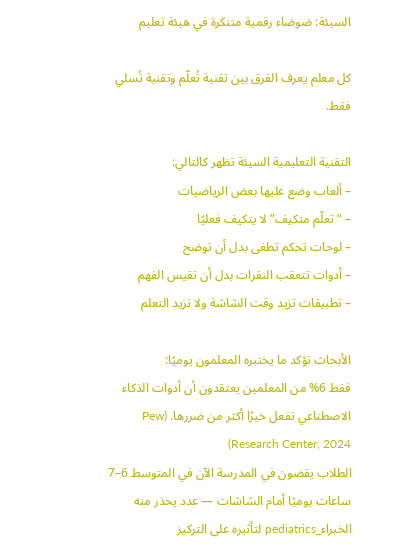السيئة: ضوضاء رقمية متنكرة في هيئة تعليم

كل معلم يعرف الفرق بين تقنية تُعلّم وتقنية تُسلي فقط.

التقنية التعليمية السيئة تظهر كالتالي:
– ألعاب وضع عليها بعض الرياضيات
– “تعلّم متكيف” لا يتكيف فعليًا
– لوحات تحكم تطغى بدل أن توضح
– أدوات تتعقب النقرات بدل أن تقيس الفهم
– تطبيقات تزيد وقت الشاشة ولا تزيد التعلم

الأبحاث تؤكد ما يختبره المعلمون يوميًا:
فقط 6% من المعلمين يعتقدون أن أدوات الذكاء الاصطناعي تفعل خيرًا أكثر من ضررها. (Pew Research Center, 2024)
الطلاب يقضون في المدرسة الآن في المتوسط 6–7 ساعات يوميًا أمام الشاشات — عدد يحذر منه الخبراء_pediatrics لتأثيره على التركيز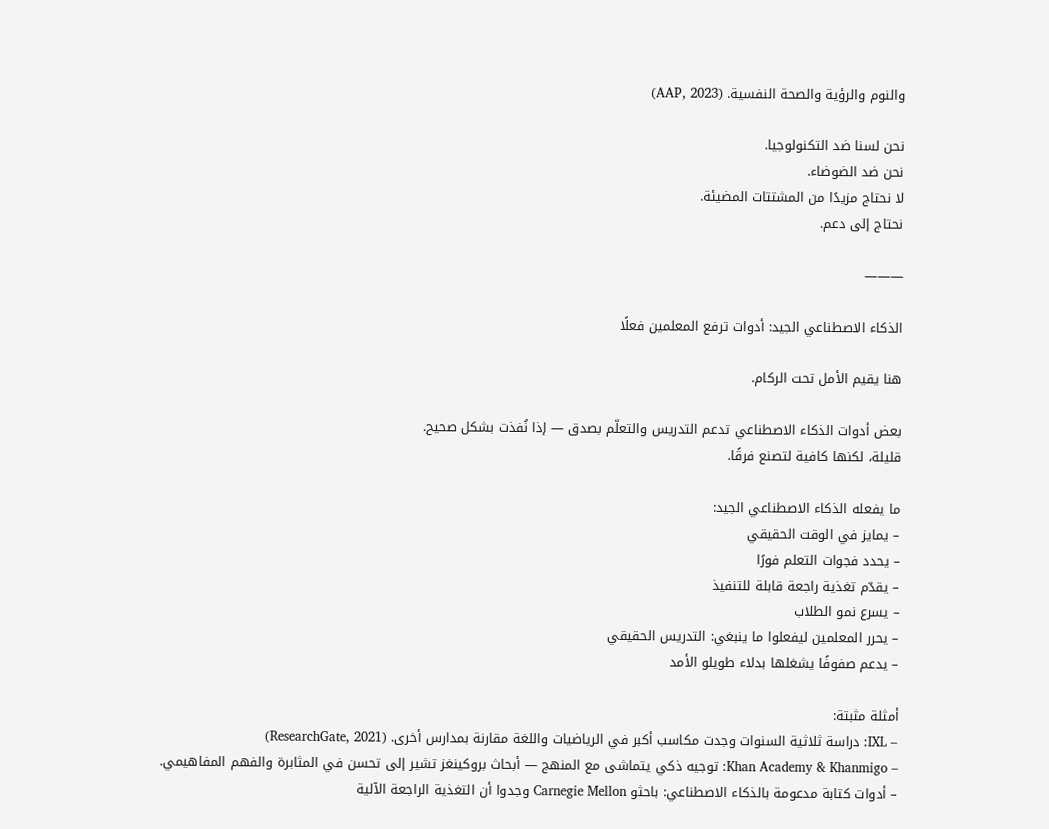والنوم والرؤية والصحة النفسية. (AAP, 2023)

نحن لسنا ضد التكنولوجيا.
نحن ضد الضوضاء.
لا نحتاج مزيدًا من المشتتات المضيئة.
نحتاج إلى دعم.

———

الذكاء الاصطناعي الجيد: أدوات ترفع المعلمين فعلًا

هنا يقيم الأمل تحت الركام.

بعض أدوات الذكاء الاصطناعي تدعم التدريس والتعلّم بصدق — إذا نُفذت بشكل صحيح.
قليلة، لكنها كافية لتصنع فرقًا.

ما يفعله الذكاء الاصطناعي الجيد:
– يمايز في الوقت الحقيقي
– يحدد فجوات التعلم فورًا
– يقدّم تغذية راجعة قابلة للتنفيذ
– يسرع نمو الطلاب
– يحرر المعلمين ليفعلوا ما ينبغي: التدريس الحقيقي
– يدعم صفوفًا يشغلها بدلاء طويلو الأمد

أمثلة مثبتة:
– IXL: دراسة ثلاثية السنوات وجدت مكاسب أكبر في الرياضيات واللغة مقارنة بمدارس أخرى. (ResearchGate, 2021)
– Khan Academy & Khanmigo: توجيه ذكي يتماشى مع المنهج — أبحاث بروكينغز تشير إلى تحسن في المثابرة والفهم المفاهيمي.
– أدوات كتابة مدعومة بالذكاء الاصطناعي: باحثو Carnegie Mellon وجدوا أن التغذية الراجعة الآلية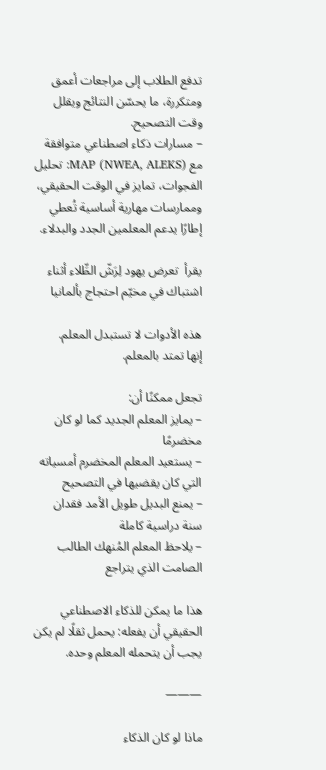تدفع الطلاب إلى مراجعات أعمق ومتكررة، ما يحسّن النتائج ويقلل وقت التصحيح.
– مسارات ذكاء اصطناعي متوافقة مع MAP (NWEA, ALEKS): تحليل الفجوات، تمايز في الوقت الحقيقي، وممارسات مهارية أساسية تُعطي إطارًا يدعم المعلمين الجدد والبدلاء.

يقرأ  تعرض يهود لِرَشّ الطِّلاء أثناء اشتباك في مخيّم احتجاج بألمانيا

هذه الأدوات لا تستبدل المعلم.
إنها تمتد بالمعلم.

تجعل ممكنًا أن:
– يمايز المعلم الجديد كما لو كان مخضرمًا
– يستعيد المعلم المخضرم أمسياته التي كان يقضيها في التصحيح
– يمنع البديل طويل الأمد فقدان سنة دراسية كاملة
– يلاحظ المعلم المُنهك الطالب الصامت الذي يتراجع

هذا ما يمكن للذكاء الاصطناعي الحقيقي أن يفعله: يحمل ثقلًا لم يكن يجب أن يتحمله المعلم وحده.

———

ماذا لو كان الذكاء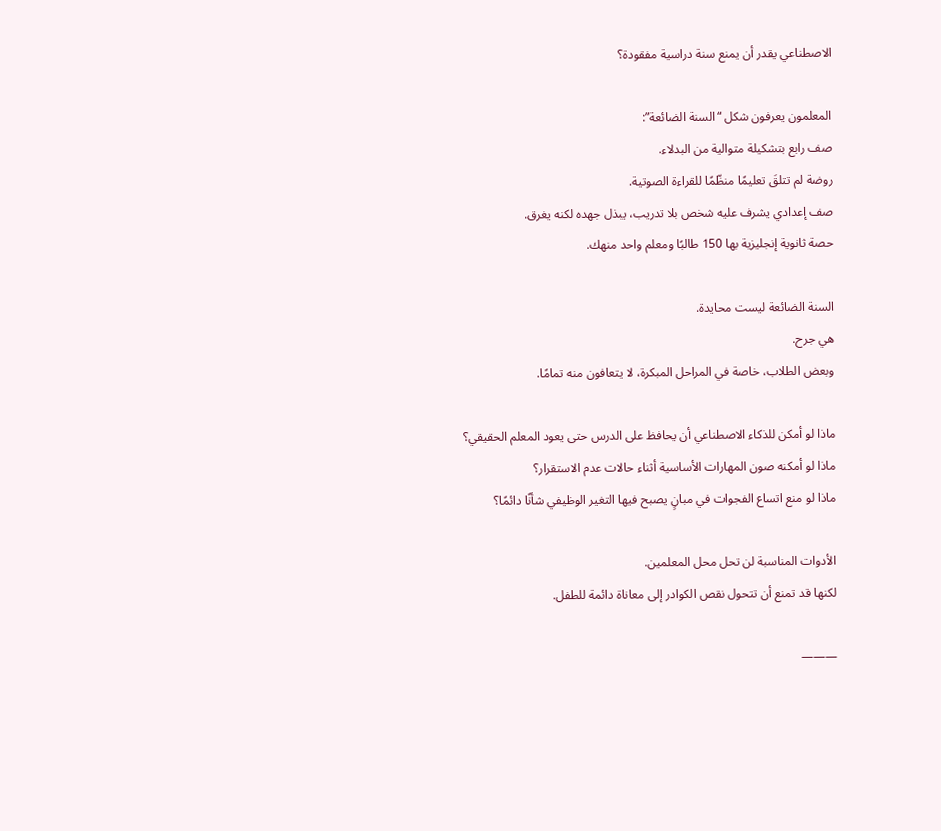الاصطناعي يقدر أن يمنع سنة دراسية مفقودة؟

المعلمون يعرفون شكل “السنة الضائعة”:
صف رابع بتشكيلة متوالية من البدلاء.
روضة لم تتلقَ تعليمًا منظّمًا للقراءة الصوتية.
صف إعدادي يشرف عليه شخص بلا تدريب، يبذل جهده لكنه يغرق.
حصة ثانوية إنجليزية بها 150 طالبًا ومعلم واحد منهك.

السنة الضائعة ليست محايدة.
هي جرح.
وبعض الطلاب، خاصة في المراحل المبكرة، لا يتعافون منه تمامًا.

ماذا لو أمكن للذكاء الاصطناعي أن يحافظ على الدرس حتى يعود المعلم الحقيقي؟
ماذا لو أمكنه صون المهارات الأساسية أثناء حالات عدم الاستقرار؟
ماذا لو منع اتساع الفجوات في مبانٍ يصبح فيها التغير الوظيفي شأنًا دائمًا؟

الأدوات المناسبة لن تحل محل المعلمين.
لكنها قد تمنع أن تتحول نقص الكوادر إلى معاناة دائمة للطفل.

———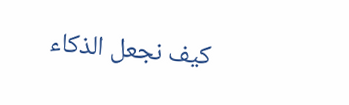كيف نجعل الذكاء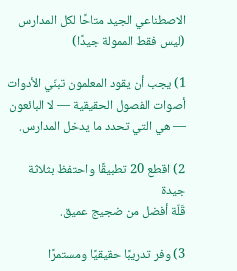الاصطناعي الجيد متاحًا لكل المدارس (ليس فقط الممولة جيدًا)

1) يجب أن يقود المعلمون تبنّي الأدوات
أصوات الفصول الحقيقية — لا البائعون — هي التي تحدد ما يدخل المدارس.

2) اقطع 20 تطبيقًا واحتفظ بثلاثة جيدة
قَلّة أفضل من ضجيج عميق.

3) وفر تدريبًا حقيقيًا ومستمرًا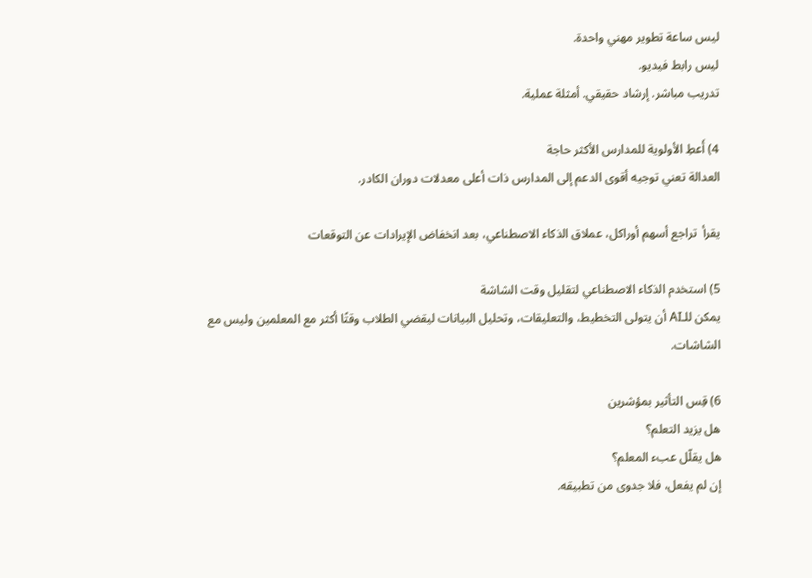ليس ساعة تطوير مهني واحدة.
ليس رابط فيديو.
تدريب مباشر. إرشاد حقيقي. أمثلة عملية.

4) أَعطِ الأولوية للمدارس الأكثر حاجة
العدالة تعني توجيه أقوى الدعم إلى المدارس ذات أعلى معدلات دوران الكادر.

يقرأ  تراجع أسهم أوراكل، عملاق الذكاء الاصطناعي، بعد انخفاض الإيرادات عن التوقعات

5) استخدم الذكاء الاصطناعي لتقليل وقت الشاشة
يمكن للـAI أن يتولى التخطيط، والتعليقات، وتحليل البيانات ليقضي الطلاب وقتًا أكثر مع المعلمين وليس مع الشاشات.

6) قِس التأثير بمؤشرين
هل يزيد التعلم؟
هل يقلّل عبء المعلم؟
إن لم يفعل، فلا جدوى من تطبيقه.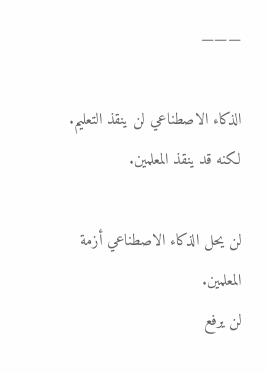———

الذكاء الاصطناعي لن ينقذ التعليم. لكنه قد ينقذ المعلمين.

لن يحل الذكاء الاصطناعي أزمة المعلمين.
لن يرفع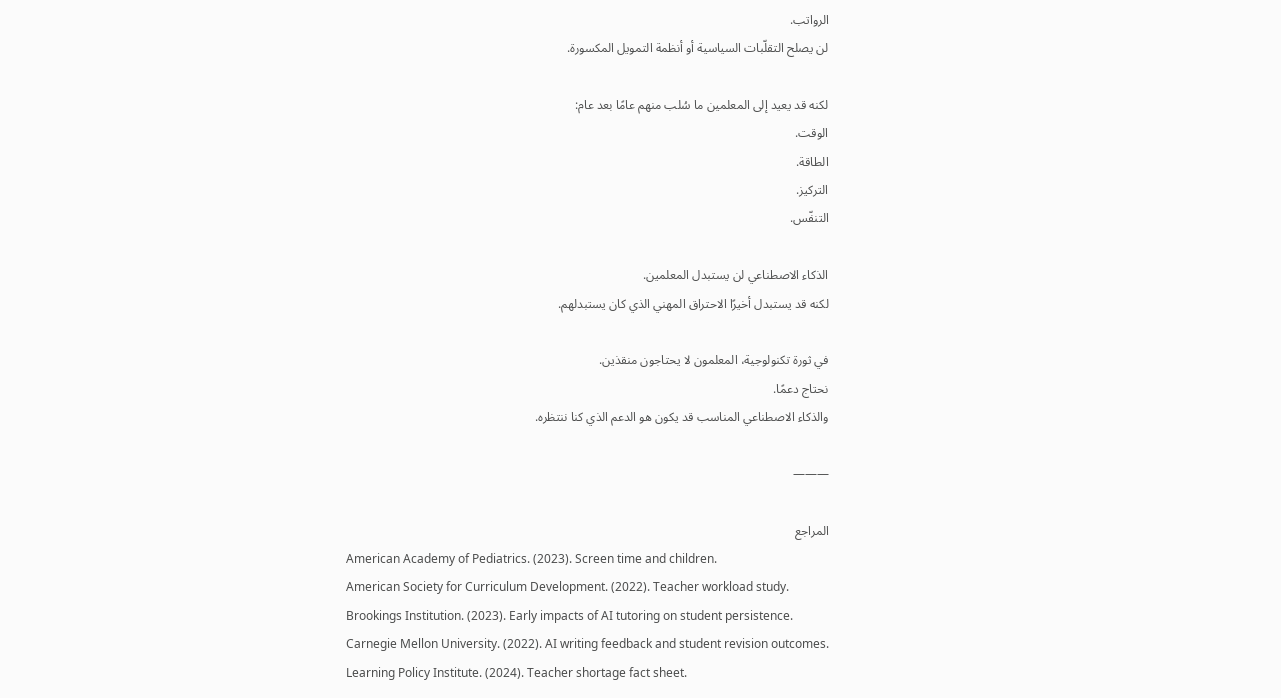الرواتب.
لن يصلح التقلّبات السياسية أو أنظمة التمويل المكسورة.

لكنه قد يعيد إلى المعلمين ما سُلب منهم عامًا بعد عام:
الوقت.
الطاقة.
التركيز.
التنفّس.

الذكاء الاصطناعي لن يستبدل المعلمين.
لكنه قد يستبدل أخيرًا الاحتراق المهني الذي كان يستبدلهم.

في ثورة تكنولوجية، المعلمون لا يحتاجون منقذين.
نحتاج دعمًا.
والذكاء الاصطناعي المناسب قد يكون هو الدعم الذي كنا ننتظره.

———

المراجع
American Academy of Pediatrics. (2023). Screen time and children.
American Society for Curriculum Development. (2022). Teacher workload study.
Brookings Institution. (2023). Early impacts of AI tutoring on student persistence.
Carnegie Mellon University. (2022). AI writing feedback and student revision outcomes.
Learning Policy Institute. (2024). Teacher shortage fact sheet.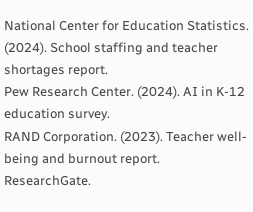National Center for Education Statistics. (2024). School staffing and teacher shortages report.
Pew Research Center. (2024). AI in K-12 education survey.
RAND Corporation. (2023). Teacher well-being and burnout report.
ResearchGate.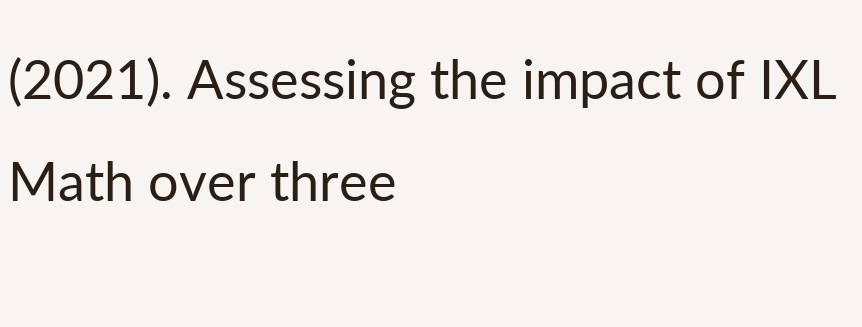(2021). Assessing the impact of IXL Math over three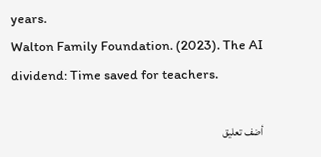years.
Walton Family Foundation. (2023). The AI dividend: Time saved for teachers.

أضف تعليق